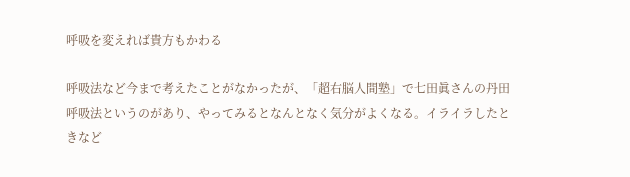呼吸を変えれば貴方もかわる

呼吸法など今まで考えたことがなかったが、「超右脳人間塾」で七田眞さんの丹田呼吸法というのがあり、やってみるとなんとなく気分がよくなる。イライラしたときなど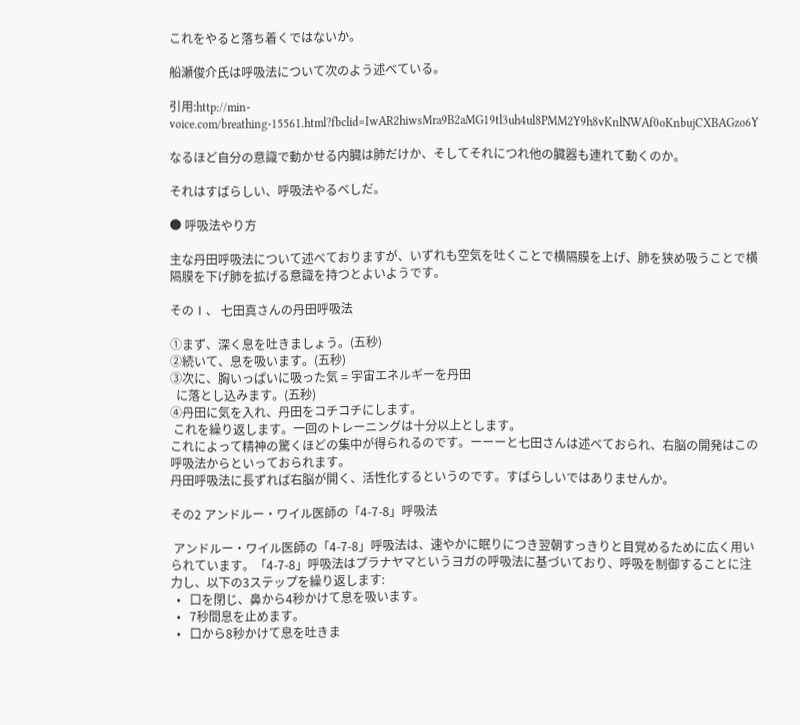これをやると落ち着くではないか。

船瀬俊介氏は呼吸法について次のよう述べている。

引用:http://min-voice.com/breathing-15561.html?fbclid=IwAR2hiwsMra9B2aMG19tl3uh4ul8PMM2Y9h8vKnlNWAf0oKnbujCXBAGzo6Y

なるほど自分の意識で動かせる内臓は肺だけか、そしてそれにつれ他の臓器も連れて動くのか。

それはすばらしい、呼吸法やるべしだ。

● 呼吸法やり方

主な丹田呼吸法について述べておりますが、いずれも空気を吐くことで横隔膜を上げ、肺を狭め吸うことで横隔膜を下げ肺を拡げる意識を持つとよいようです。

そのⅠ、 七田真さんの丹田呼吸法

①まず、深く息を吐きましょう。(五秒)
②続いて、息を吸います。(五秒)
③次に、胸いっぱいに吸った気 = 宇宙エネルギーを丹田
  に落とし込みます。(五秒)
④丹田に気を入れ、丹田をコチコチにします。
 これを繰り返します。一回のトレーニングは十分以上とします。
これによって精神の驚くほどの集中が得られるのです。ーーーと七田さんは述べておられ、右脳の開発はこの呼吸法からといっておられます。
丹田呼吸法に長ずれば右脳が開く、活性化するというのです。すばらしいではありませんか。

その2 アンドルー・ワイル医師の「4-7-8」呼吸法

 アンドルー・ワイル医師の「4-7-8」呼吸法は、速やかに眠りにつき翌朝すっきりと目覚めるために広く用いられています。「4-7-8」呼吸法はプラナヤマというヨガの呼吸法に基づいており、呼吸を制御することに注力し、以下の3ステップを繰り返します:
  •   口を閉じ、鼻から4秒かけて息を吸います。
  •   7秒間息を止めます。
  •   口から8秒かけて息を吐きま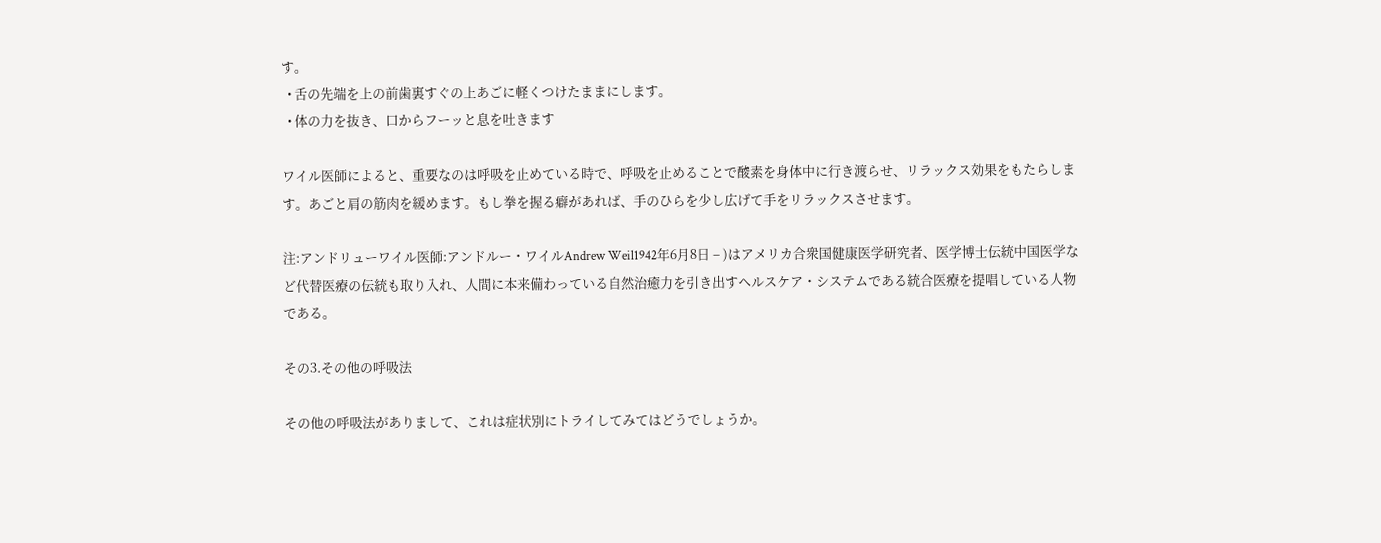す。
  • 舌の先端を上の前歯裏すぐの上あごに軽くつけたままにします。
  • 体の力を抜き、口からフーッと息を吐きます

ワイル医師によると、重要なのは呼吸を止めている時で、呼吸を止めることで酸素を身体中に行き渡らせ、リラックス効果をもたらします。あごと肩の筋肉を緩めます。もし拳を握る癖があれば、手のひらを少し広げて手をリラックスさせます。

注:アンドリューワイル医師:アンドルー・ワイルAndrew Weil1942年6月8日 – )はアメリカ合衆国健康医学研究者、医学博士伝統中国医学など代替医療の伝統も取り入れ、人間に本来備わっている自然治癒力を引き出すヘルスケア・システムである統合医療を提唱している人物である。

その3.その他の呼吸法

その他の呼吸法がありまして、これは症状別にトライしてみてはどうでしょうか。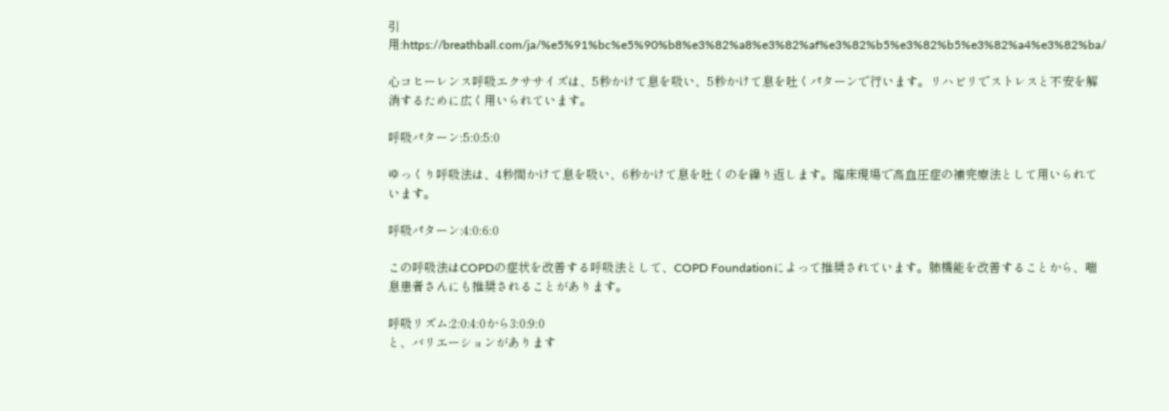引用:https://breathball.com/ja/%e5%91%bc%e5%90%b8%e3%82%a8%e3%82%af%e3%82%b5%e3%82%b5%e3%82%a4%e3%82%ba/

心コヒーレンス呼吸エクササイズは、5秒かけて息を吸い、5秒かけて息を吐くパターンで行います。リハビリでストレスと不安を解消するために広く用いられています。

呼吸パターン:5:0:5:0

ゆっくり呼吸法は、4秒間かけて息を吸い、6秒かけて息を吐くのを繰り返します。臨床現場で高血圧症の補完療法として用いられています。

呼吸パターン:4:0:6:0

この呼吸法はCOPDの症状を改善する呼吸法として、COPD Foundationによって推奨されています。肺機能を改善することから、喘息患者さんにも推奨されることがあります。

呼吸リズム:2:0:4:0から3:0:9:0
と、バリエーションがあります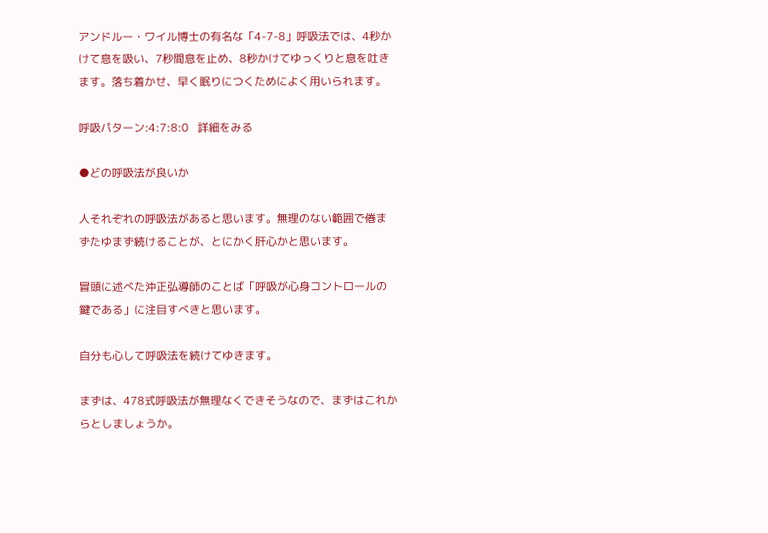アンドルー・ワイル博士の有名な「4-7-8」呼吸法では、4秒かけて息を吸い、7秒間息を止め、8秒かけてゆっくりと息を吐きます。落ち着かせ、早く眠りにつくためによく用いられます。

呼吸パターン:4:7:8:0   詳細をみる

●どの呼吸法が良いか

人それぞれの呼吸法があると思います。無理のない範囲で倦まずたゆまず続けることが、とにかく肝心かと思います。

冒頭に述べた沖正弘導師のことば「呼吸が心身コントロールの鍵である」に注目すべきと思います。

自分も心して呼吸法を続けてゆきます。

まずは、478式呼吸法が無理なくできそうなので、まずはこれからとしましょうか。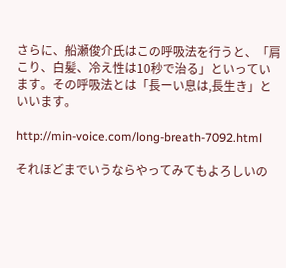さらに、船瀬俊介氏はこの呼吸法を行うと、「肩こり、白髪、冷え性は10秒で治る」といっています。その呼吸法とは「長ーい息は,長生き」といいます。

http://min-voice.com/long-breath-7092.html

それほどまでいうならやってみてもよろしいの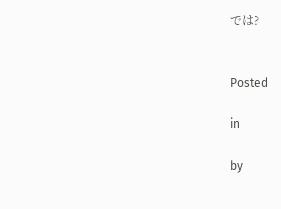では?


Posted

in

by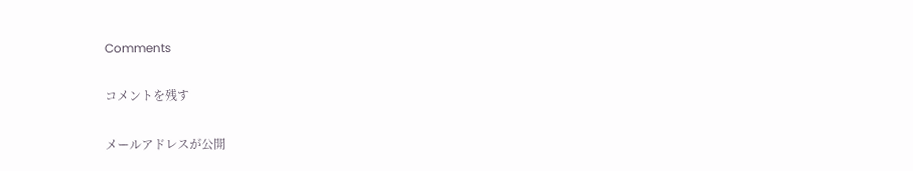Comments

コメントを残す

メールアドレスが公開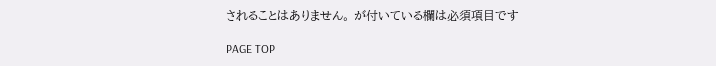されることはありません。 が付いている欄は必須項目です

PAGE TOP